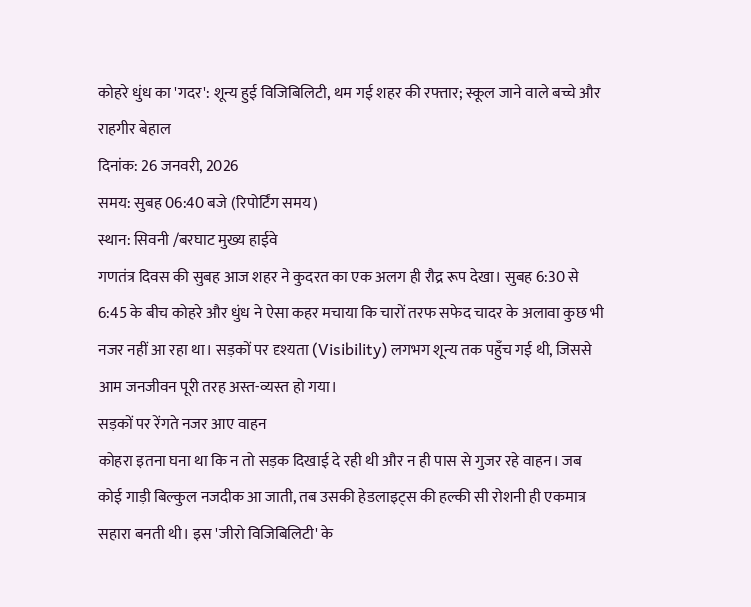कोहरे धुंध का 'गदर': शून्य हुई विजिबिलिटी, थम गई शहर की रफ्तार; स्कूल जाने वाले बच्चे और राहगीर बेहाल
दिनांक: 26 जनवरी, 2026
समय: सुबह 06:40 बजे (रिपोर्टिंग समय)
स्थान: सिवनी /बरघाट मुख्य हाईवे
गणतंत्र दिवस की सुबह आज शहर ने कुदरत का एक अलग ही रौद्र रूप देखा। सुबह 6:30 से 6:45 के बीच कोहरे और धुंध ने ऐसा कहर मचाया कि चारों तरफ सफेद चादर के अलावा कुछ भी नजर नहीं आ रहा था। सड़कों पर दृश्यता (Visibility) लगभग शून्य तक पहुँच गई थी, जिससे आम जनजीवन पूरी तरह अस्त-व्यस्त हो गया।
सड़कों पर रेंगते नजर आए वाहन
कोहरा इतना घना था कि न तो सड़क दिखाई दे रही थी और न ही पास से गुजर रहे वाहन। जब कोई गाड़ी बिल्कुल नजदीक आ जाती, तब उसकी हेडलाइट्स की हल्की सी रोशनी ही एकमात्र सहारा बनती थी। इस 'जीरो विजिबिलिटी' के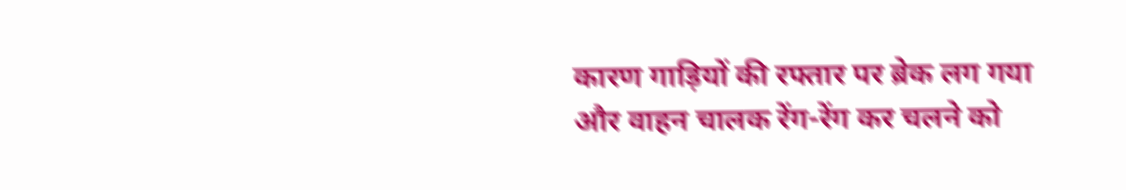कारण गाड़ियों की रफ्तार पर ब्रेक लग गया और वाहन चालक रेंग-रेंग कर चलने को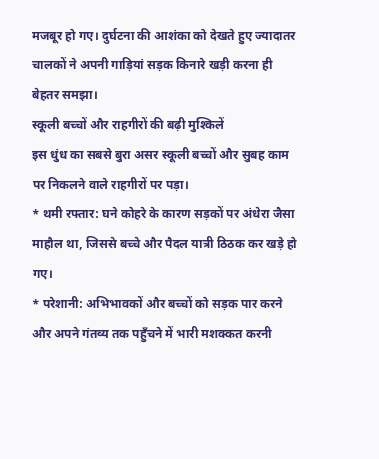मजबूर हो गए। दुर्घटना की आशंका को देखते हुए ज्यादातर चालकों ने अपनी गाड़ियां सड़क किनारे खड़ी करना ही बेहतर समझा।
स्कूली बच्चों और राहगीरों की बढ़ी मुश्किलें
इस धुंध का सबसे बुरा असर स्कूली बच्चों और सुबह काम पर निकलने वाले राहगीरों पर पड़ा।
* थमी रफ्तार: घने कोहरे के कारण सड़कों पर अंधेरा जैसा माहौल था, जिससे बच्चे और पैदल यात्री ठिठक कर खड़े हो गए।
* परेशानी: अभिभावकों और बच्चों को सड़क पार करने और अपने गंतव्य तक पहुँचने में भारी मशक्कत करनी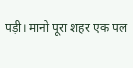पड़ी। मानो पूरा शहर एक पल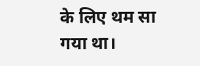के लिए थम सा गया था।